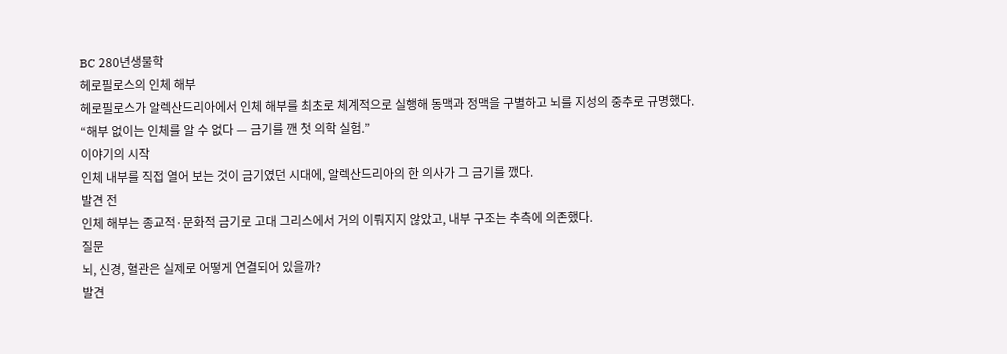BC 280년생물학
헤로필로스의 인체 해부
헤로필로스가 알렉산드리아에서 인체 해부를 최초로 체계적으로 실행해 동맥과 정맥을 구별하고 뇌를 지성의 중추로 규명했다.
“해부 없이는 인체를 알 수 없다 — 금기를 깬 첫 의학 실험.”
이야기의 시작
인체 내부를 직접 열어 보는 것이 금기였던 시대에, 알렉산드리아의 한 의사가 그 금기를 깼다.
발견 전
인체 해부는 종교적·문화적 금기로 고대 그리스에서 거의 이뤄지지 않았고, 내부 구조는 추측에 의존했다.
질문
뇌, 신경, 혈관은 실제로 어떻게 연결되어 있을까?
발견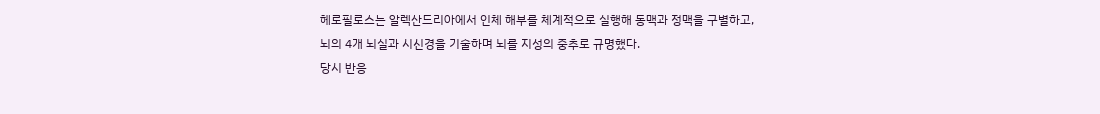헤로필로스는 알렉산드리아에서 인체 해부를 체계적으로 실행해 동맥과 정맥을 구별하고, 뇌의 4개 뇌실과 시신경을 기술하며 뇌를 지성의 중추로 규명했다.
당시 반응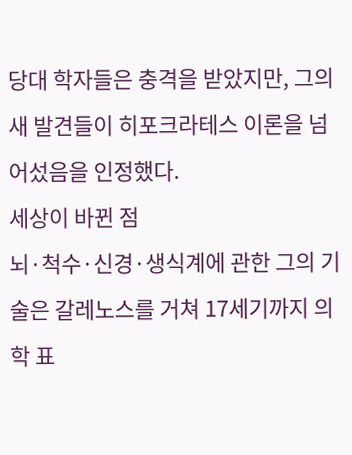당대 학자들은 충격을 받았지만, 그의 새 발견들이 히포크라테스 이론을 넘어섰음을 인정했다.
세상이 바뀐 점
뇌·척수·신경·생식계에 관한 그의 기술은 갈레노스를 거쳐 17세기까지 의학 표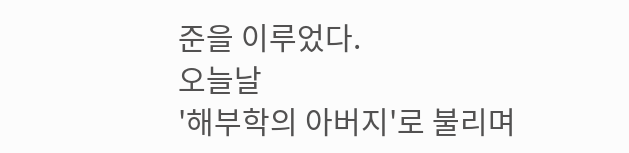준을 이루었다.
오늘날
'해부학의 아버지'로 불리며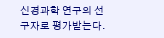신경과학 연구의 선구자로 평가받는다.